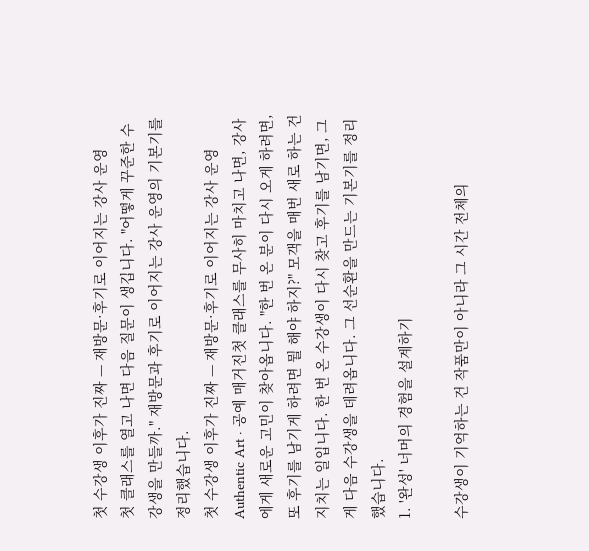첫 수강생 이후가 진짜 — 재방문·후기로 이어지는 강사 운영
첫 클래스를 열고 나면 다음 질문이 생깁니다. "어떻게 꾸준한 수강생을 만들까." 재방문과 후기로 이어지는 강사 운영의 기본기를 정리했습니다.
첫 수강생 이후가 진짜 — 재방문·후기로 이어지는 강사 운영
Authentic Art · 공예 매거진첫 클래스를 무사히 마치고 나면, 강사에게 새로운 고민이 찾아옵니다. "한 번 온 분이 다시 오게 하려면, 또 후기를 남기게 하려면 뭘 해야 하지?" 모객을 매번 새로 하는 건 지치는 일입니다. 한 번 온 수강생이 다시 찾고 후기를 남기면, 그게 다음 수강생을 데려옵니다. 그 선순환을 만드는 기본기를 정리했습니다.
1. '완성' 너머의 경험을 설계하기

수강생이 기억하는 건 작품만이 아니라 그 시간 전체의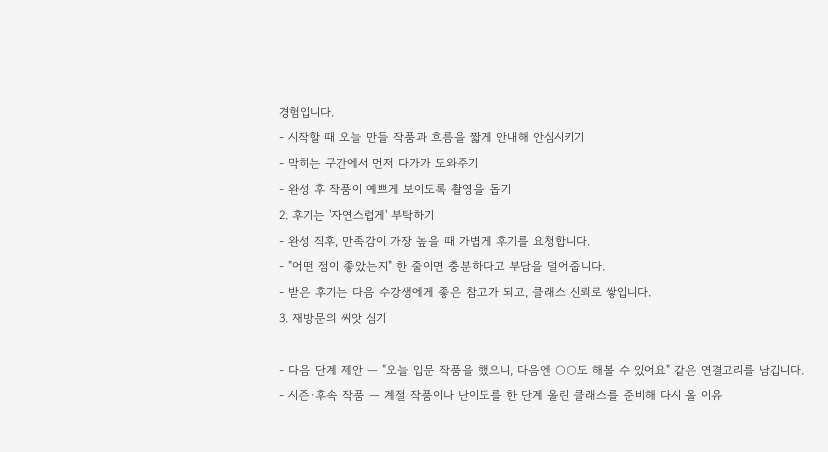경험입니다.
- 시작할 때 오늘 만들 작품과 흐름을 짧게 안내해 안심시키기
- 막히는 구간에서 먼저 다가가 도와주기
- 완성 후 작품이 예쁘게 보이도록 촬영을 돕기
2. 후기는 '자연스럽게' 부탁하기
- 완성 직후, 만족감이 가장 높을 때 가볍게 후기를 요청합니다.
- "어떤 점이 좋았는지" 한 줄이면 충분하다고 부담을 덜어줍니다.
- 받은 후기는 다음 수강생에게 좋은 참고가 되고, 클래스 신뢰로 쌓입니다.
3. 재방문의 씨앗 심기

- 다음 단계 제안 — "오늘 입문 작품을 했으니, 다음엔 ○○도 해볼 수 있어요" 같은 연결고리를 남깁니다.
- 시즌·후속 작품 — 계절 작품이나 난이도를 한 단계 올린 클래스를 준비해 다시 올 이유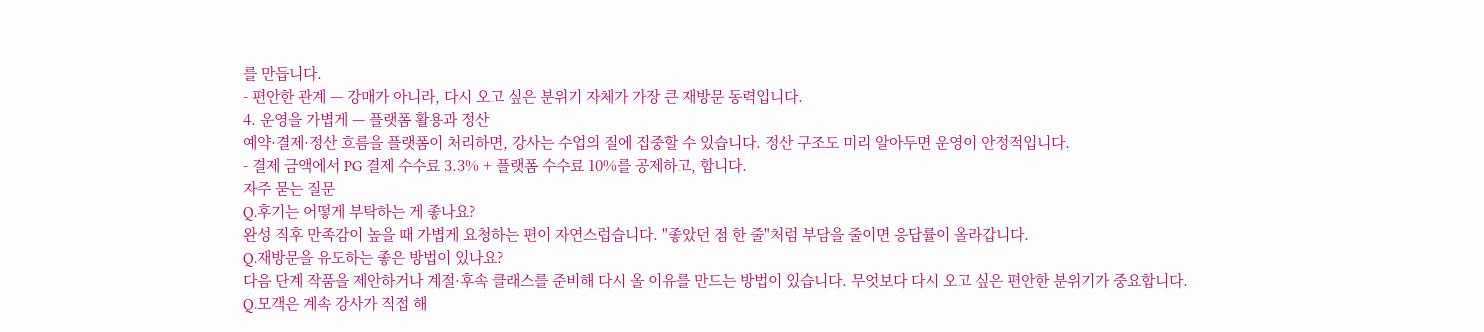를 만듭니다.
- 편안한 관계 — 강매가 아니라, 다시 오고 싶은 분위기 자체가 가장 큰 재방문 동력입니다.
4. 운영을 가볍게 — 플랫폼 활용과 정산
예약·결제·정산 흐름을 플랫폼이 처리하면, 강사는 수업의 질에 집중할 수 있습니다. 정산 구조도 미리 알아두면 운영이 안정적입니다.
- 결제 금액에서 PG 결제 수수료 3.3% + 플랫폼 수수료 10%를 공제하고, 합니다.
자주 묻는 질문
Q.후기는 어떻게 부탁하는 게 좋나요?
완성 직후 만족감이 높을 때 가볍게 요청하는 편이 자연스럽습니다. "좋았던 점 한 줄"처럼 부담을 줄이면 응답률이 올라갑니다.
Q.재방문을 유도하는 좋은 방법이 있나요?
다음 단계 작품을 제안하거나 계절·후속 클래스를 준비해 다시 올 이유를 만드는 방법이 있습니다. 무엇보다 다시 오고 싶은 편안한 분위기가 중요합니다.
Q.모객은 계속 강사가 직접 해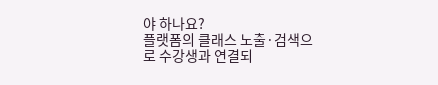야 하나요?
플랫폼의 클래스 노출·검색으로 수강생과 연결되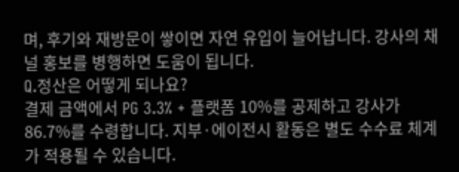며, 후기와 재방문이 쌓이면 자연 유입이 늘어납니다. 강사의 채널 홍보를 병행하면 도움이 됩니다.
Q.정산은 어떻게 되나요?
결제 금액에서 PG 3.3% + 플랫폼 10%를 공제하고 강사가 86.7%를 수령합니다. 지부·에이전시 활동은 별도 수수료 체계가 적용될 수 있습니다.